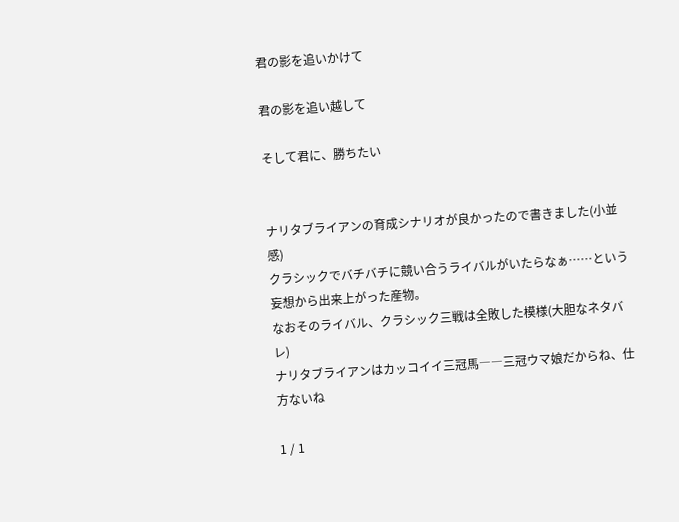君の影を追いかけて

君の影を追い越して

そして君に、勝ちたい


ナリタブライアンの育成シナリオが良かったので書きました(小並感)
クラシックでバチバチに競い合うライバルがいたらなぁ……という妄想から出来上がった産物。
なおそのライバル、クラシック三戦は全敗した模様(大胆なネタバレ)
ナリタブライアンはカッコイイ三冠馬――三冠ウマ娘だからね、仕方ないね

1 / 1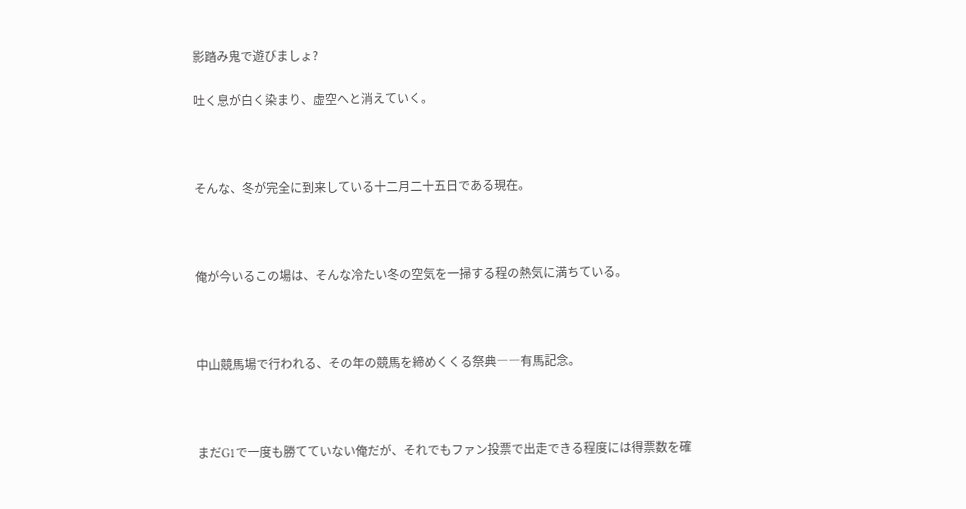影踏み鬼で遊びましょ?

吐く息が白く染まり、虚空へと消えていく。



そんな、冬が完全に到来している十二月二十五日である現在。



俺が今いるこの場は、そんな冷たい冬の空気を一掃する程の熱気に満ちている。



中山競馬場で行われる、その年の競馬を締めくくる祭典――有馬記念。



まだG1で一度も勝てていない俺だが、それでもファン投票で出走できる程度には得票数を確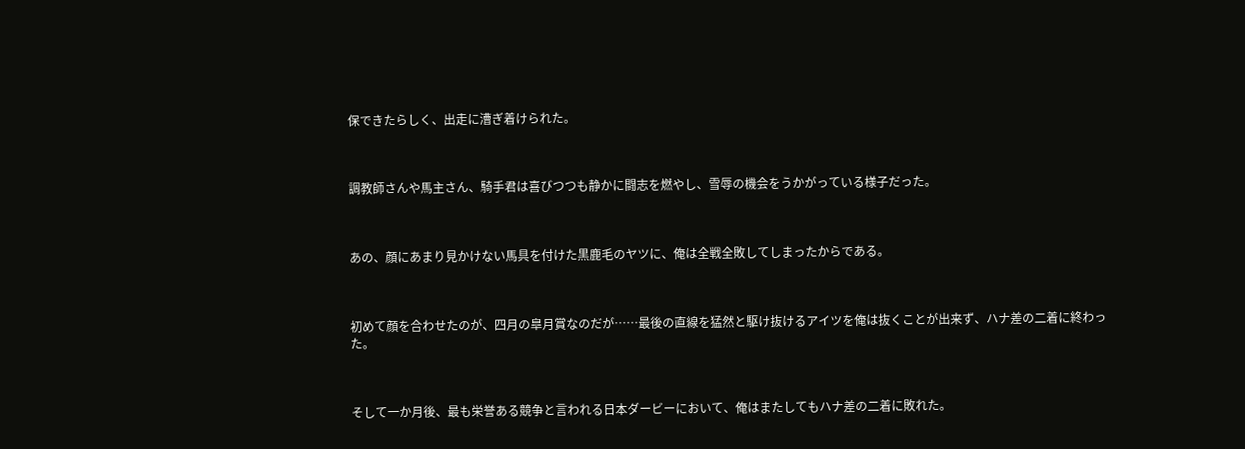保できたらしく、出走に漕ぎ着けられた。



調教師さんや馬主さん、騎手君は喜びつつも静かに闘志を燃やし、雪辱の機会をうかがっている様子だった。



あの、顔にあまり見かけない馬具を付けた黒鹿毛のヤツに、俺は全戦全敗してしまったからである。



初めて顔を合わせたのが、四月の皐月賞なのだが……最後の直線を猛然と駆け抜けるアイツを俺は抜くことが出来ず、ハナ差の二着に終わった。



そして一か月後、最も栄誉ある競争と言われる日本ダービーにおいて、俺はまたしてもハナ差の二着に敗れた。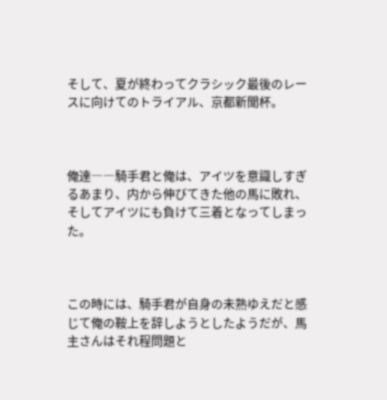そして、夏が終わってクラシック最後のレースに向けてのトライアル、京都新聞杯。



俺達――騎手君と俺は、アイツを意識しすぎるあまり、内から伸びてきた他の馬に敗れ、そしてアイツにも負けて三着となってしまった。



この時には、騎手君が自身の未熟ゆえだと感じて俺の鞍上を辞しようとしたようだが、馬主さんはそれ程問題と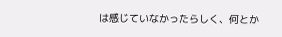は感じていなかったらしく、何とか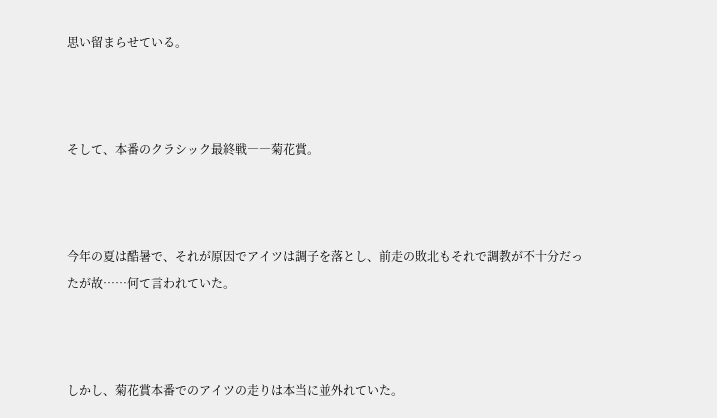思い留まらせている。



そして、本番のクラシック最終戦――菊花賞。



今年の夏は酷暑で、それが原因でアイツは調子を落とし、前走の敗北もそれで調教が不十分だったが故……何て言われていた。



しかし、菊花賞本番でのアイツの走りは本当に並外れていた。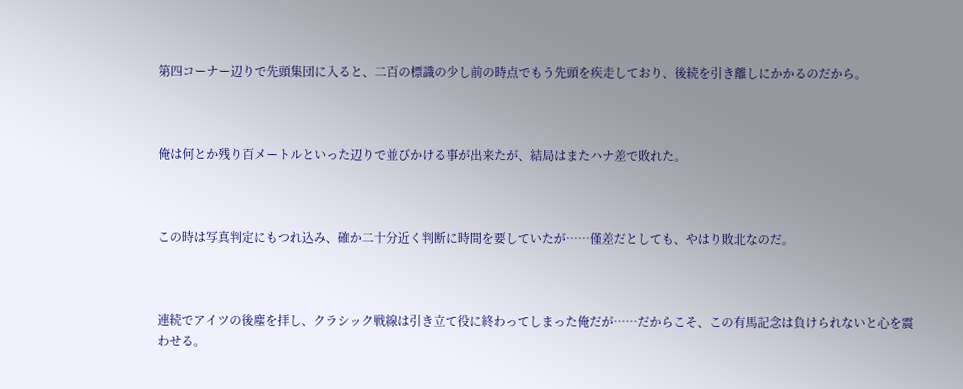第四コーナー辺りで先頭集団に入ると、二百の標識の少し前の時点でもう先頭を疾走しており、後続を引き離しにかかるのだから。



俺は何とか残り百メートルといった辺りで並びかける事が出来たが、結局はまたハナ差で敗れた。



この時は写真判定にもつれ込み、確か二十分近く判断に時間を要していたが……僅差だとしても、やはり敗北なのだ。



連続でアイツの後塵を拝し、クラシック戦線は引き立て役に終わってしまった俺だが……だからこそ、この有馬記念は負けられないと心を震わせる。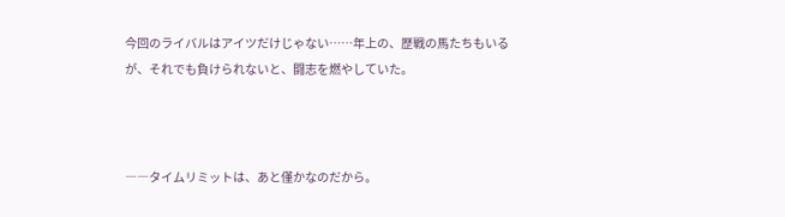今回のライバルはアイツだけじゃない……年上の、歴戦の馬たちもいるが、それでも負けられないと、闘志を燃やしていた。



――タイムリミットは、あと僅かなのだから。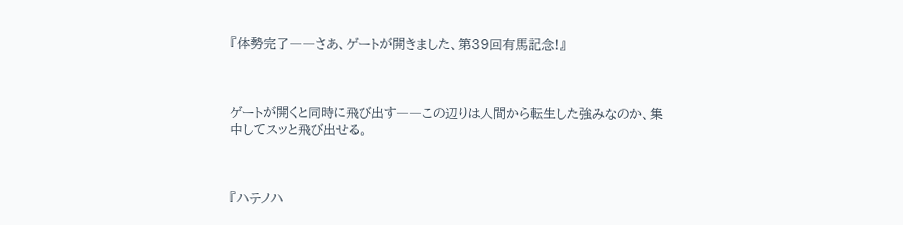『体勢完了――さあ、ゲートが開きました、第39回有馬記念!』



ゲートが開くと同時に飛び出す――この辺りは人間から転生した強みなのか、集中してスッと飛び出せる。



『ハテノハ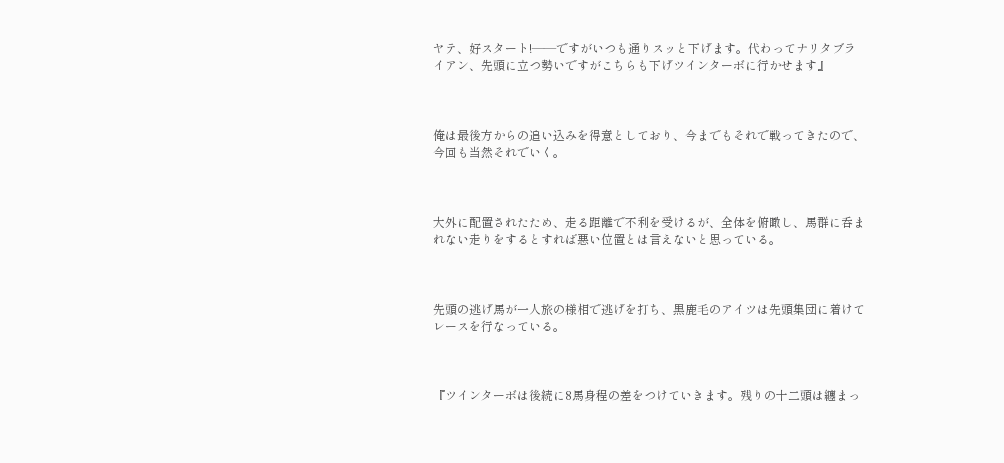ヤテ、好スタート!――ですがいつも通りスッと下げます。代わってナリタブライアン、先頭に立つ勢いですがこちらも下げツインターボに行かせます』



俺は最後方からの追い込みを得意としており、今までもそれで戦ってきたので、今回も当然それでいく。



大外に配置されたため、走る距離で不利を受けるが、全体を俯瞰し、馬群に呑まれない走りをするとすれば悪い位置とは言えないと思っている。



先頭の逃げ馬が一人旅の様相で逃げを打ち、黒鹿毛のアイツは先頭集団に着けてレースを行なっている。



『ツインターボは後続に8馬身程の差をつけていきます。残りの十二頭は纏まっ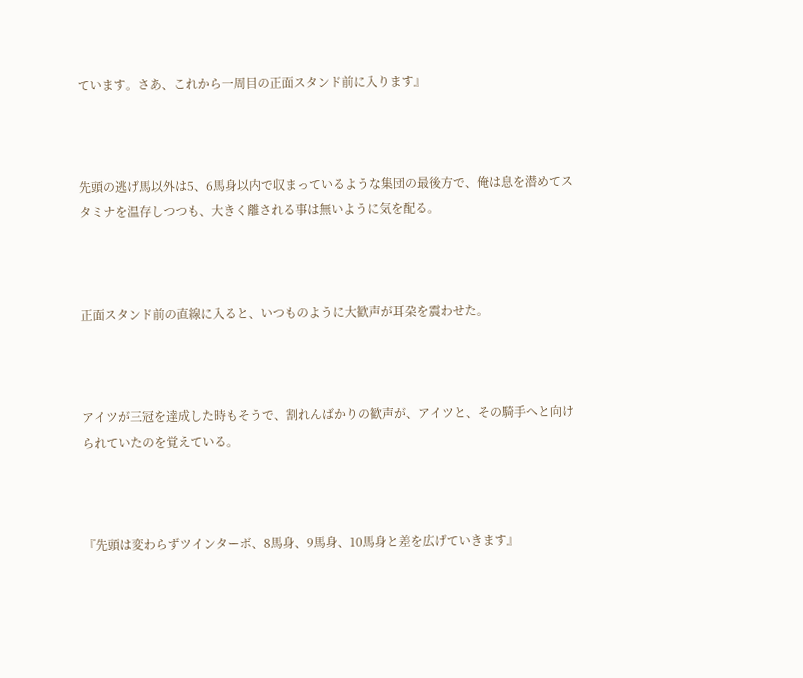ています。さあ、これから一周目の正面スタンド前に入ります』



先頭の逃げ馬以外は5、6馬身以内で収まっているような集団の最後方で、俺は息を潜めてスタミナを温存しつつも、大きく離される事は無いように気を配る。



正面スタンド前の直線に入ると、いつものように大歓声が耳朶を震わせた。



アイツが三冠を達成した時もそうで、割れんばかりの歓声が、アイツと、その騎手へと向けられていたのを覚えている。



『先頭は変わらずツインターボ、8馬身、9馬身、10馬身と差を広げていきます』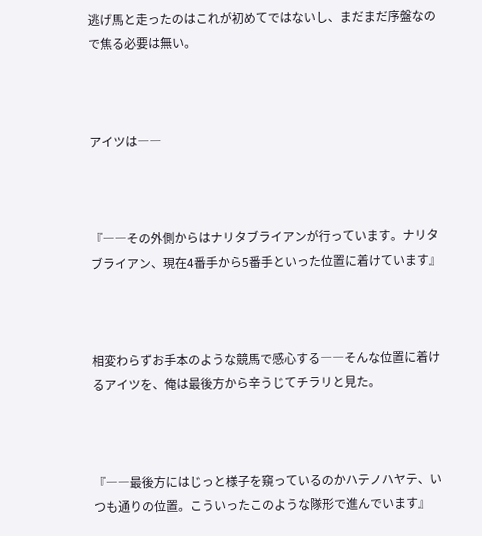逃げ馬と走ったのはこれが初めてではないし、まだまだ序盤なので焦る必要は無い。



アイツは――



『――その外側からはナリタブライアンが行っています。ナリタブライアン、現在4番手から5番手といった位置に着けています』



相変わらずお手本のような競馬で感心する――そんな位置に着けるアイツを、俺は最後方から辛うじてチラリと見た。



『――最後方にはじっと様子を窺っているのかハテノハヤテ、いつも通りの位置。こういったこのような隊形で進んでいます』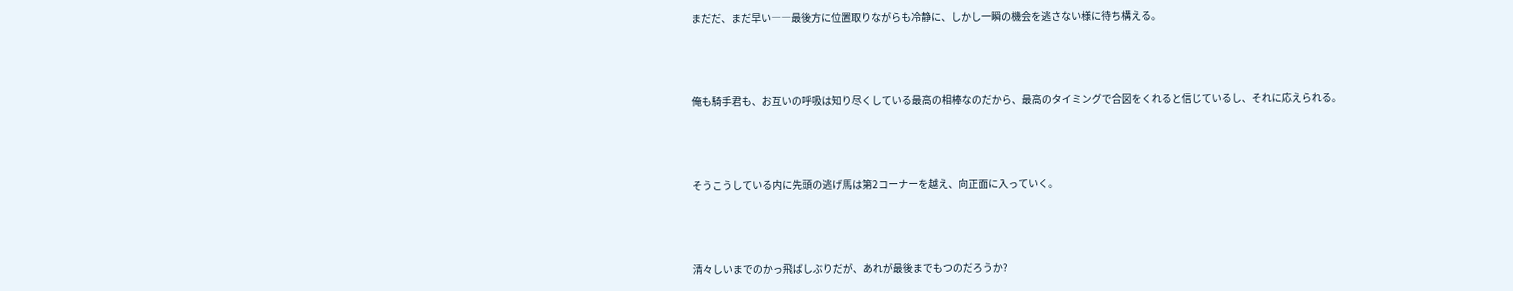まだだ、まだ早い――最後方に位置取りながらも冷静に、しかし一瞬の機会を逃さない様に待ち構える。



俺も騎手君も、お互いの呼吸は知り尽くしている最高の相棒なのだから、最高のタイミングで合図をくれると信じているし、それに応えられる。



そうこうしている内に先頭の逃げ馬は第2コーナーを越え、向正面に入っていく。



清々しいまでのかっ飛ばしぶりだが、あれが最後までもつのだろうか?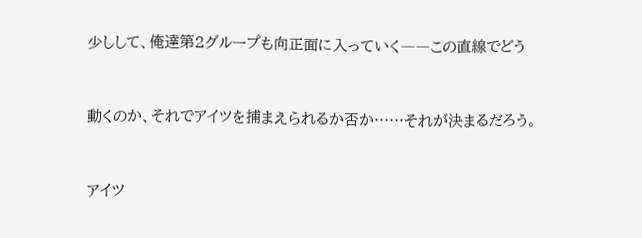少しして、俺達第2グループも向正面に入っていく――この直線でどう



動くのか、それでアイツを捕まえられるか否か……それが決まるだろう。



アイツ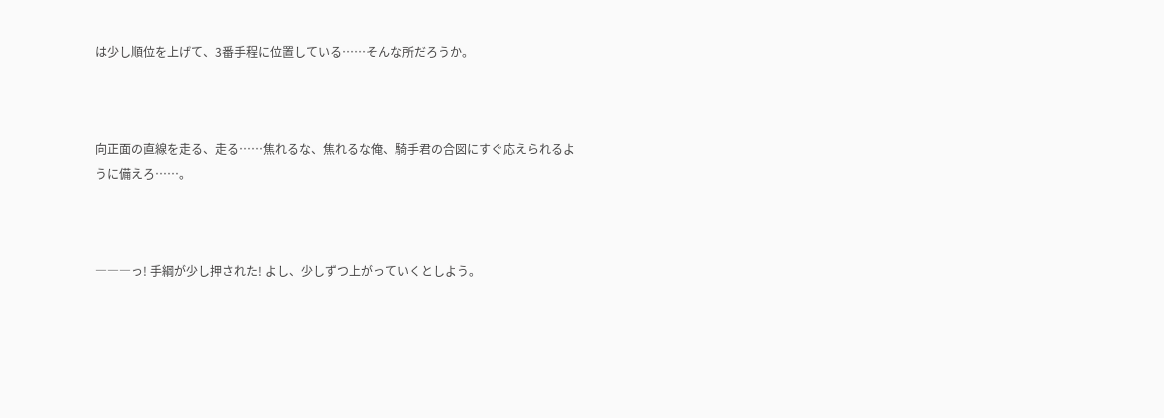は少し順位を上げて、3番手程に位置している……そんな所だろうか。



向正面の直線を走る、走る……焦れるな、焦れるな俺、騎手君の合図にすぐ応えられるように備えろ……。



―――っ! 手綱が少し押された! よし、少しずつ上がっていくとしよう。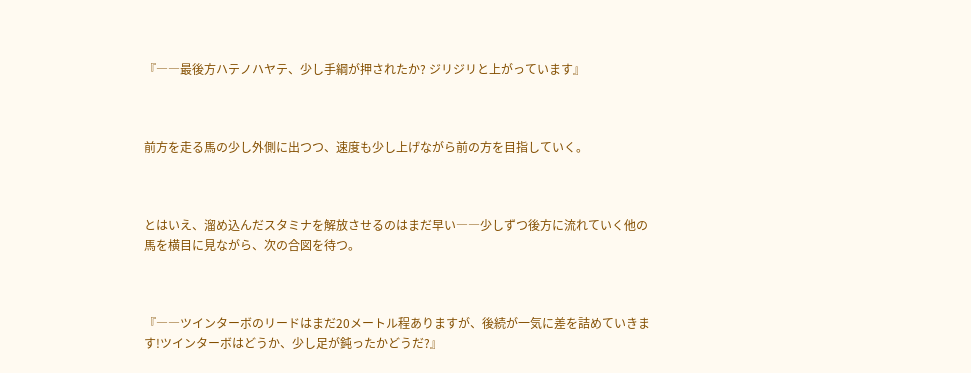『――最後方ハテノハヤテ、少し手綱が押されたか? ジリジリと上がっています』



前方を走る馬の少し外側に出つつ、速度も少し上げながら前の方を目指していく。



とはいえ、溜め込んだスタミナを解放させるのはまだ早い――少しずつ後方に流れていく他の馬を横目に見ながら、次の合図を待つ。



『――ツインターボのリードはまだ20メートル程ありますが、後続が一気に差を詰めていきます!ツインターボはどうか、少し足が鈍ったかどうだ?』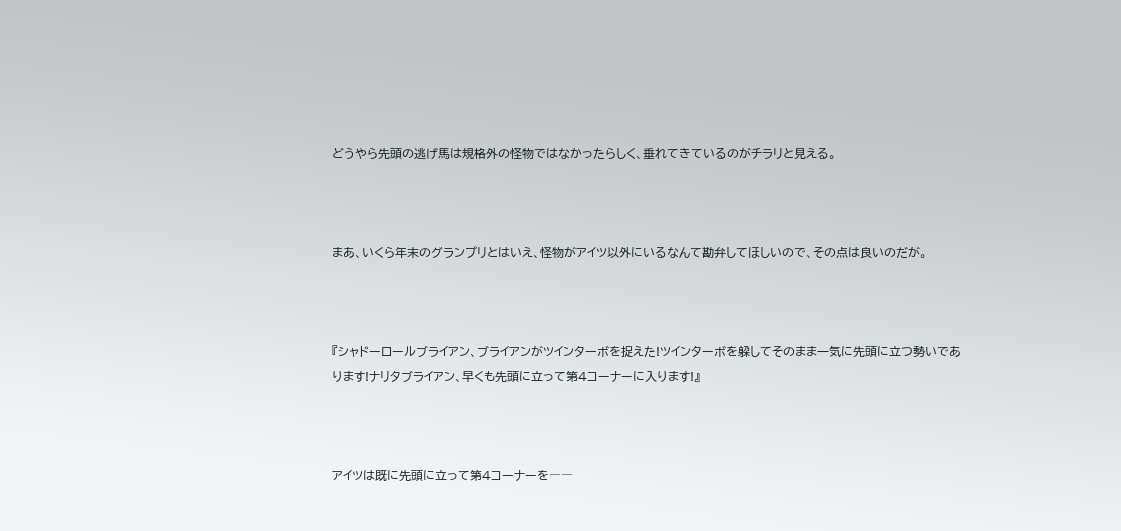どうやら先頭の逃げ馬は規格外の怪物ではなかったらしく、垂れてきているのがチラリと見える。



まあ、いくら年末のグランプリとはいえ、怪物がアイツ以外にいるなんて勘弁してほしいので、その点は良いのだが。



『シャドーロールブライアン、ブライアンがツインターボを捉えた!ツインターボを躱してそのまま一気に先頭に立つ勢いであります!ナリタブライアン、早くも先頭に立って第4コーナーに入ります!』



アイツは既に先頭に立って第4コーナーを――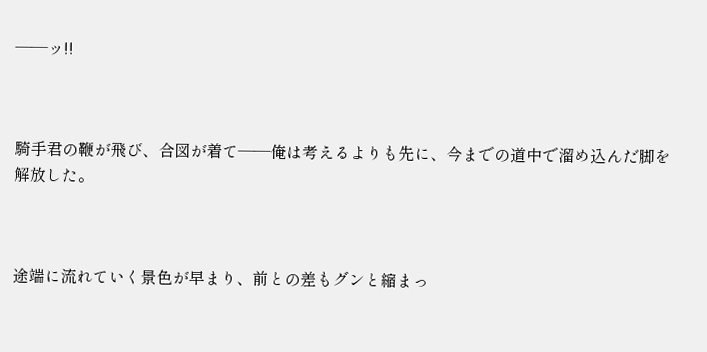――ッ!!



騎手君の鞭が飛び、合図が着て――俺は考えるよりも先に、今までの道中で溜め込んだ脚を解放した。



途端に流れていく景色が早まり、前との差もグンと縮まっ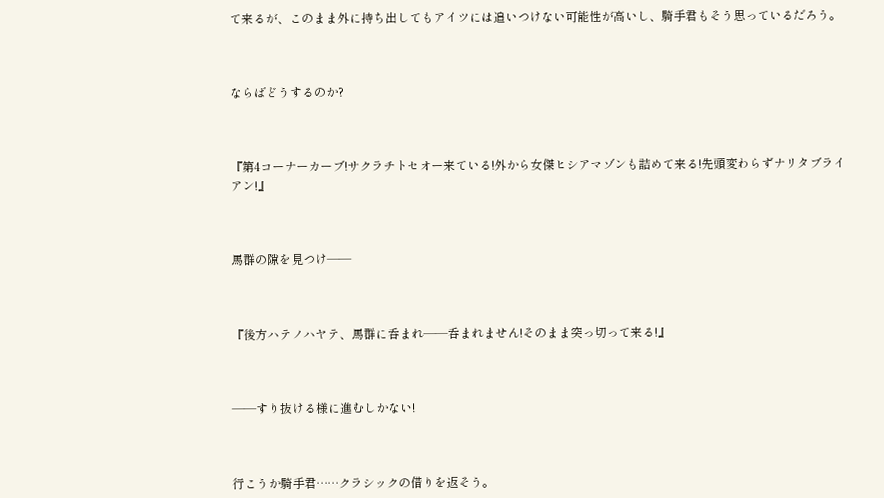て来るが、このまま外に持ち出してもアイツには追いつけない可能性が高いし、騎手君もそう思っているだろう。



ならばどうするのか?



『第4コーナーカーブ!サクラチトセオー来ている!外から女傑ヒシアマゾンも詰めて来る!先頭変わらずナリタブライアン!』



馬群の隙を見つけ――



『後方ハテノハヤテ、馬群に呑まれ――呑まれません!そのまま突っ切って来る!』



――すり抜ける様に進むしかない!



行こうか騎手君……クラシックの借りを返そう。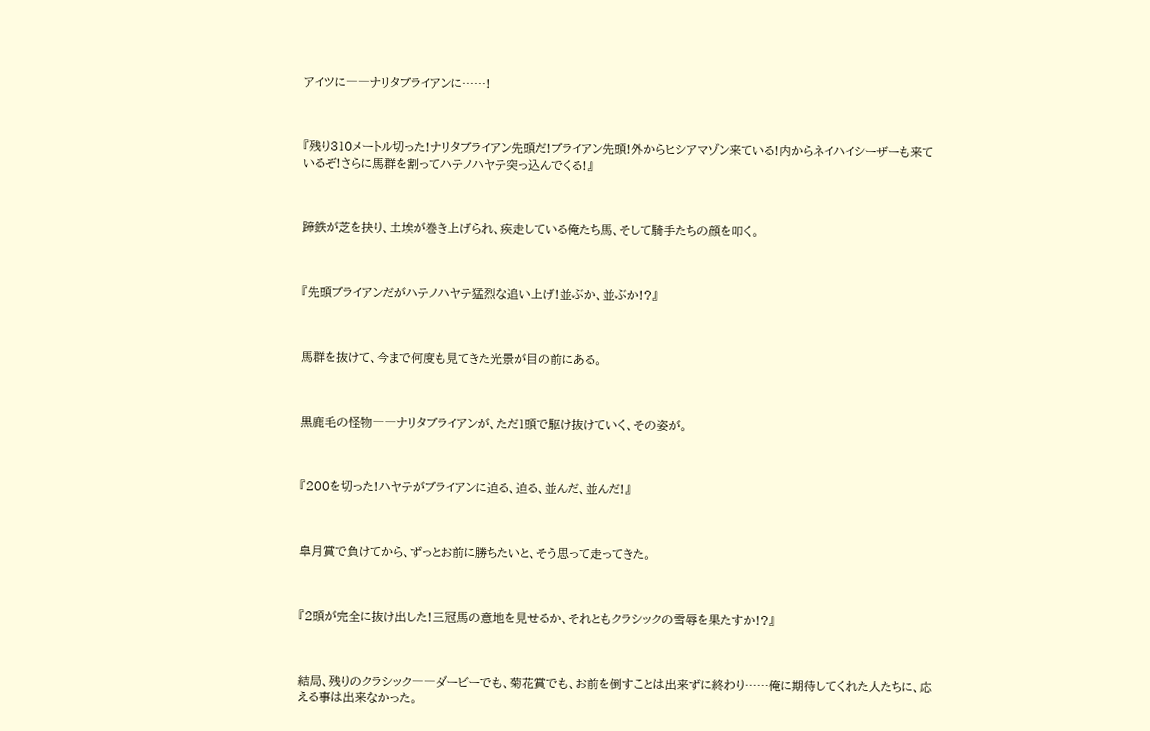アイツに――ナリタブライアンに……!



『残り310メートル切った!ナリタブライアン先頭だ!ブライアン先頭!外からヒシアマゾン来ている!内からネイハイシーザーも来ているぞ!さらに馬群を割ってハテノハヤテ突っ込んでくる!』



蹄鉄が芝を抉り、土埃が巻き上げられ、疾走している俺たち馬、そして騎手たちの顔を叩く。



『先頭ブライアンだがハテノハヤテ猛烈な追い上げ!並ぶか、並ぶか!?』



馬群を抜けて、今まで何度も見てきた光景が目の前にある。



黒鹿毛の怪物――ナリタブライアンが、ただ1頭で駆け抜けていく、その姿が。



『200を切った!ハヤテがブライアンに迫る、迫る、並んだ、並んだ!』



皐月賞で負けてから、ずっとお前に勝ちたいと、そう思って走ってきた。



『2頭が完全に抜け出した!三冠馬の意地を見せるか、それともクラシックの雪辱を果たすか!?』



結局、残りのクラシック――ダービーでも、菊花賞でも、お前を倒すことは出来ずに終わり……俺に期待してくれた人たちに、応える事は出来なかった。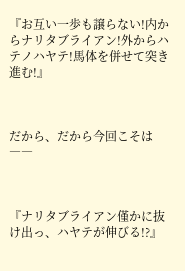『お互い一歩も譲らない!内からナリタブライアン!外からハテノハヤテ!馬体を併せて突き進む!』



だから、だから今回こそは――



『ナリタブライアン僅かに抜け出っ、ハヤテが伸びる!?』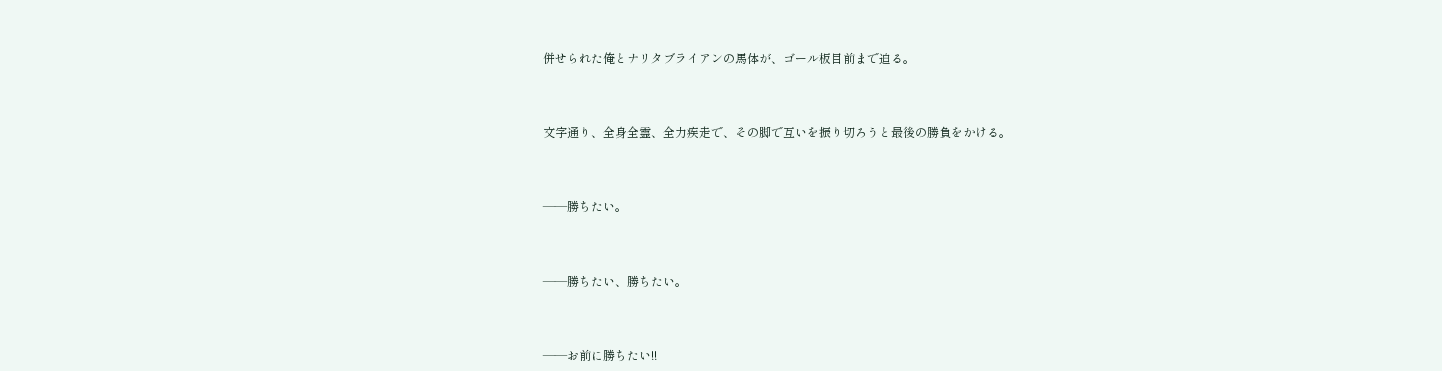併せられた俺とナリタブライアンの馬体が、ゴール板目前まで迫る。



文字通り、全身全霊、全力疾走で、その脚で互いを振り切ろうと最後の勝負をかける。



――勝ちたい。



――勝ちたい、勝ちたい。



――お前に勝ちたい!!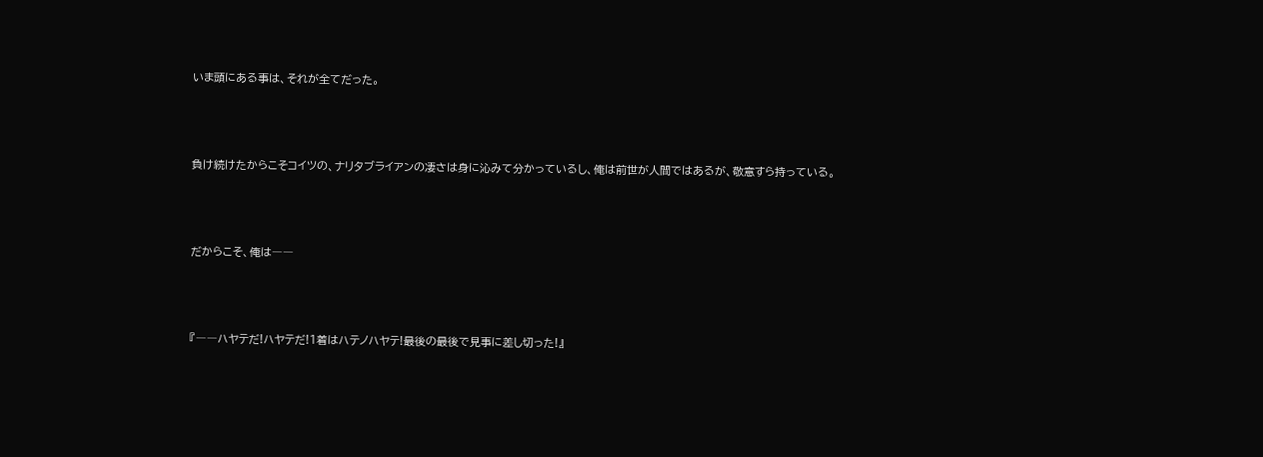いま頭にある事は、それが全てだった。



負け続けたからこそコイツの、ナリタブライアンの凄さは身に沁みて分かっているし、俺は前世が人間ではあるが、敬意すら持っている。



だからこそ、俺は――



『――ハヤテだ!ハヤテだ!1着はハテノハヤテ!最後の最後で見事に差し切った!』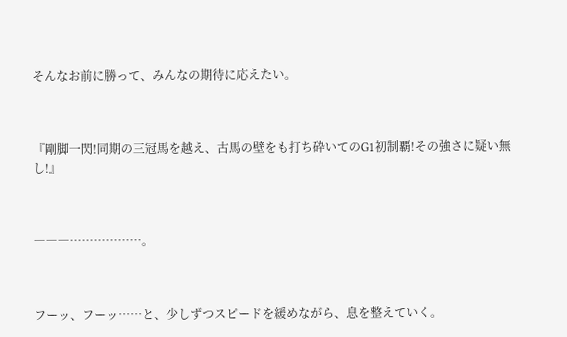そんなお前に勝って、みんなの期待に応えたい。



『剛脚一閃!同期の三冠馬を越え、古馬の壁をも打ち砕いてのG1初制覇!その強さに疑い無し!』



―――………………。



フーッ、フーッ……と、少しずつスピードを緩めながら、息を整えていく。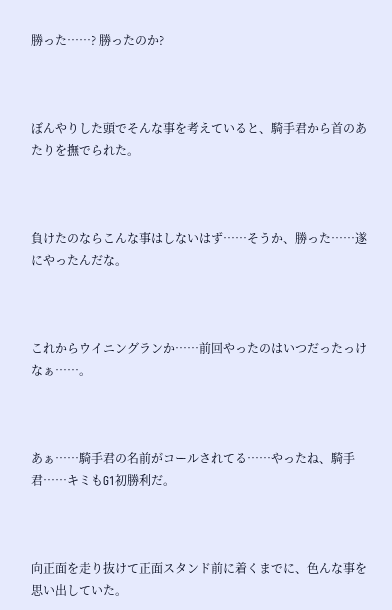勝った……? 勝ったのか?



ぼんやりした頭でそんな事を考えていると、騎手君から首のあたりを撫でられた。



負けたのならこんな事はしないはず……そうか、勝った……遂にやったんだな。



これからウイニングランか……前回やったのはいつだったっけなぁ……。



あぁ……騎手君の名前がコールされてる……やったね、騎手君……キミもG1初勝利だ。



向正面を走り抜けて正面スタンド前に着くまでに、色んな事を思い出していた。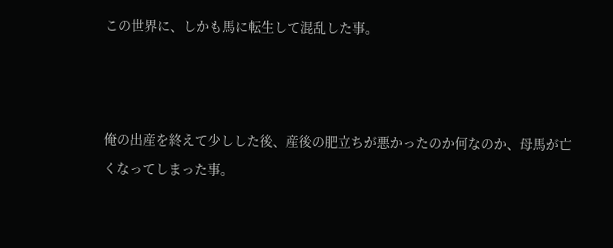この世界に、しかも馬に転生して混乱した事。



俺の出産を終えて少しした後、産後の肥立ちが悪かったのか何なのか、母馬が亡くなってしまった事。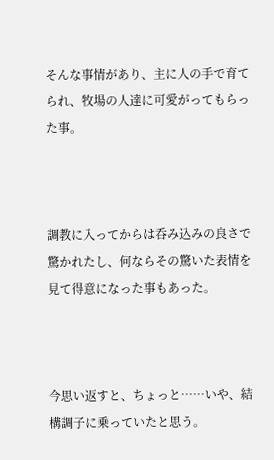そんな事情があり、主に人の手で育てられ、牧場の人達に可愛がってもらった事。



調教に入ってからは呑み込みの良さで驚かれたし、何ならその驚いた表情を見て得意になった事もあった。



今思い返すと、ちょっと……いや、結構調子に乗っていたと思う。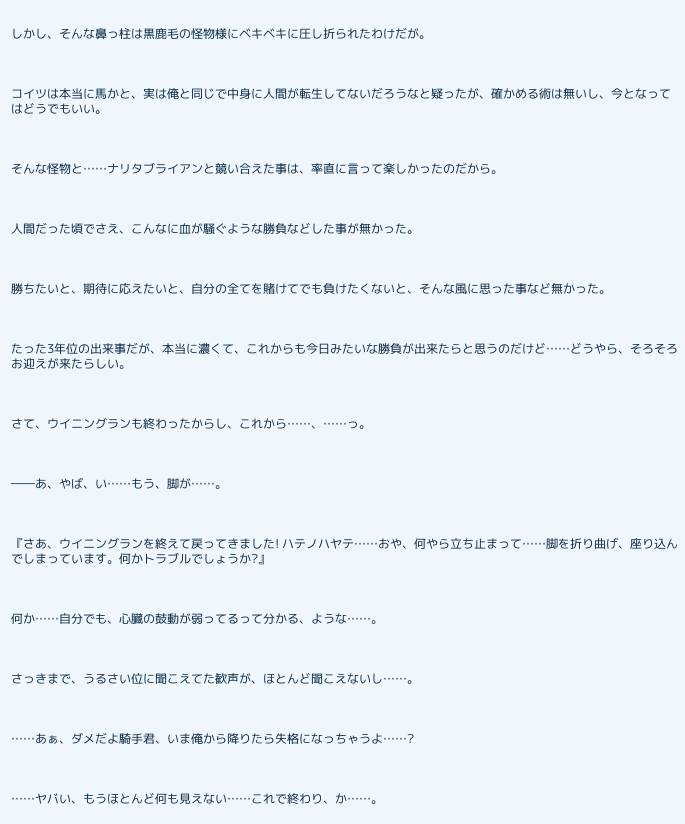しかし、そんな鼻っ柱は黒鹿毛の怪物様にベキベキに圧し折られたわけだが。



コイツは本当に馬かと、実は俺と同じで中身に人間が転生してないだろうなと疑ったが、確かめる術は無いし、今となってはどうでもいい。



そんな怪物と……ナリタブライアンと競い合えた事は、率直に言って楽しかったのだから。



人間だった頃でさえ、こんなに血が騒ぐような勝負などした事が無かった。



勝ちたいと、期待に応えたいと、自分の全てを賭けてでも負けたくないと、そんな風に思った事など無かった。



たった3年位の出来事だが、本当に濃くて、これからも今日みたいな勝負が出来たらと思うのだけど……どうやら、そろそろお迎えが来たらしい。



さて、ウイニングランも終わったからし、これから……、……っ。



――あ、やば、い……もう、脚が……。



『さあ、ウイニングランを終えて戻ってきました! ハテノハヤテ……おや、何やら立ち止まって……脚を折り曲げ、座り込んでしまっています。何かトラブルでしょうか?』



何か……自分でも、心臓の鼓動が弱ってるって分かる、ような……。



さっきまで、うるさい位に聞こえてた歓声が、ほとんど聞こえないし……。



……あぁ、ダメだよ騎手君、いま俺から降りたら失格になっちゃうよ……?



……ヤバい、もうほとんど何も見えない……これで終わり、か……。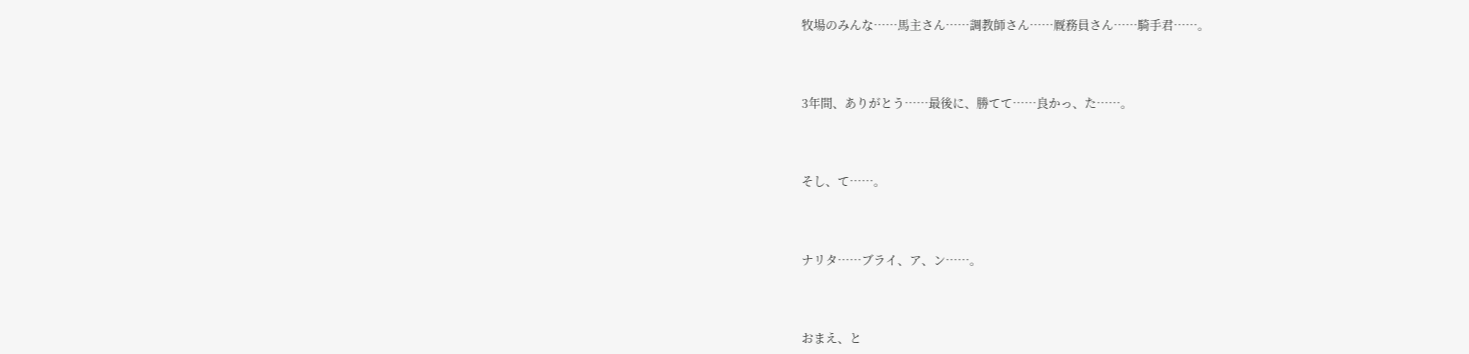牧場のみんな……馬主さん……調教師さん……厩務員さん……騎手君……。



3年間、ありがとう……最後に、勝てて……良かっ、た……。



そし、て……。



ナリタ……ブライ、ア、ン……。



おまえ、と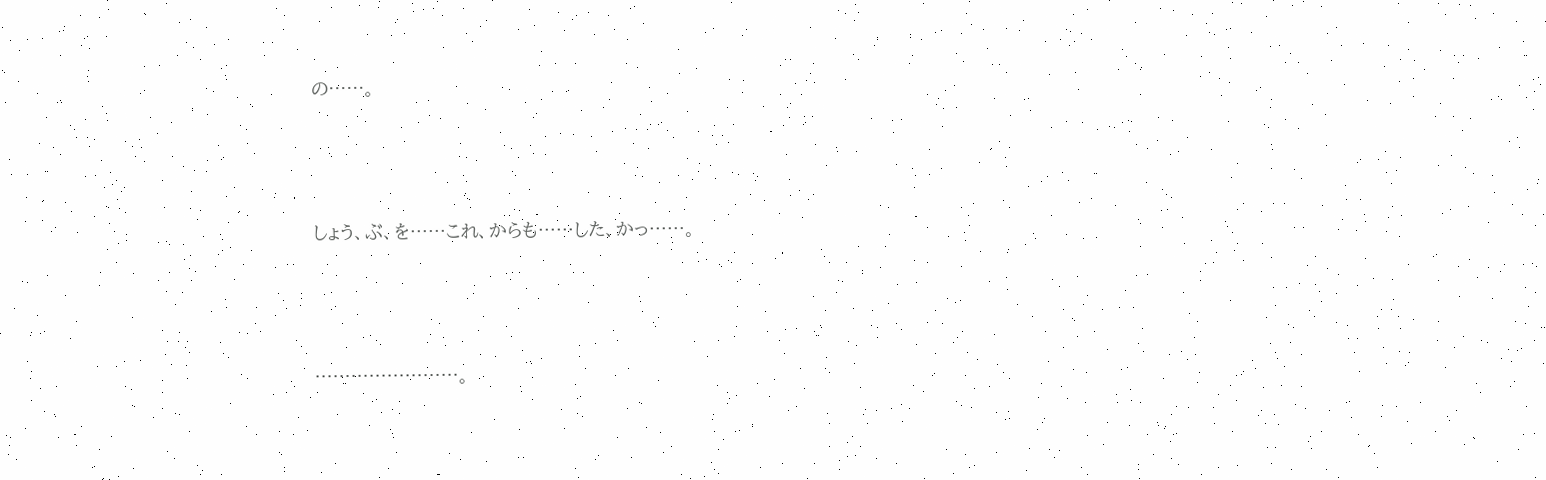の……。



しょう、ぶ、を……これ、からも……した、かっ……。



……………………。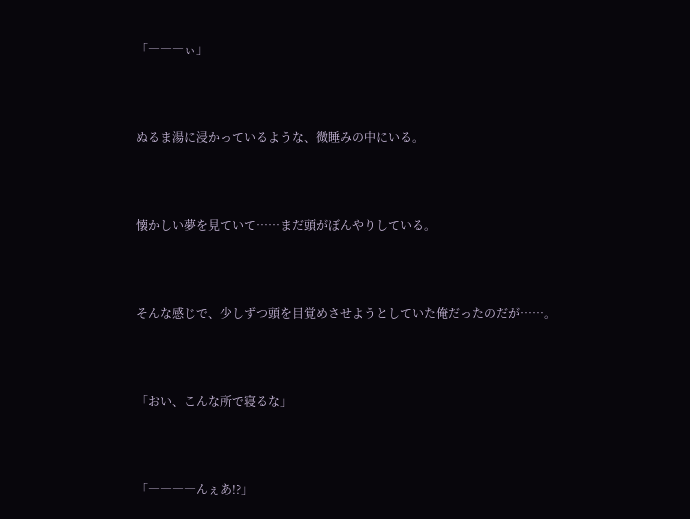「―――ぃ」



ぬるま湯に浸かっているような、微睡みの中にいる。



懐かしい夢を見ていて……まだ頭がぼんやりしている。



そんな感じで、少しずつ頭を目覚めさせようとしていた俺だったのだが……。



「おい、こんな所で寝るな」



「――――んぇあ!?」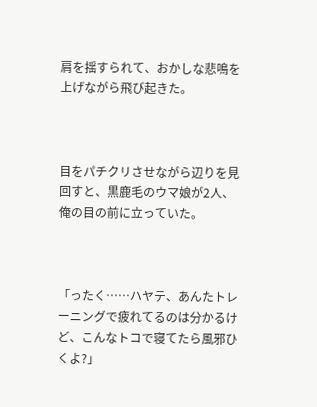肩を揺すられて、おかしな悲鳴を上げながら飛び起きた。



目をパチクリさせながら辺りを見回すと、黒鹿毛のウマ娘が2人、俺の目の前に立っていた。



「ったく……ハヤテ、あんたトレーニングで疲れてるのは分かるけど、こんなトコで寝てたら風邪ひくよ?」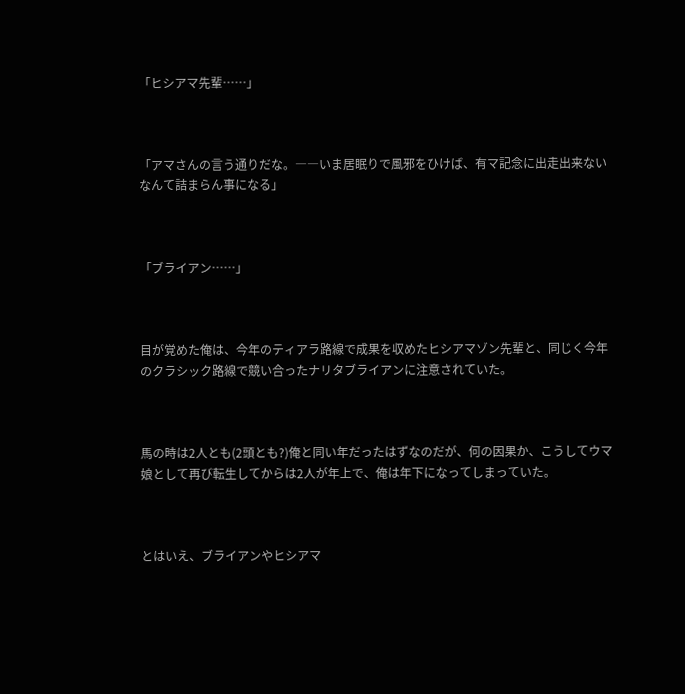「ヒシアマ先輩……」



「アマさんの言う通りだな。――いま居眠りで風邪をひけば、有マ記念に出走出来ないなんて詰まらん事になる」



「ブライアン……」



目が覚めた俺は、今年のティアラ路線で成果を収めたヒシアマゾン先輩と、同じく今年のクラシック路線で競い合ったナリタブライアンに注意されていた。



馬の時は2人とも(2頭とも?)俺と同い年だったはずなのだが、何の因果か、こうしてウマ娘として再び転生してからは2人が年上で、俺は年下になってしまっていた。



とはいえ、ブライアンやヒシアマ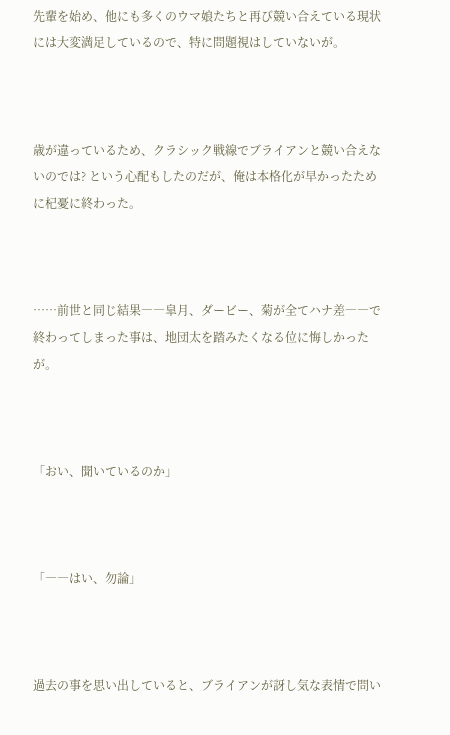先輩を始め、他にも多くのウマ娘たちと再び競い合えている現状には大変満足しているので、特に問題視はしていないが。



歳が違っているため、クラシック戦線でブライアンと競い合えないのでは? という心配もしたのだが、俺は本格化が早かったために杞憂に終わった。



……前世と同じ結果――皐月、ダービー、菊が全てハナ差――で終わってしまった事は、地団太を踏みたくなる位に悔しかったが。



「おい、聞いているのか」



「――はい、勿論」



過去の事を思い出していると、ブライアンが訝し気な表情で問い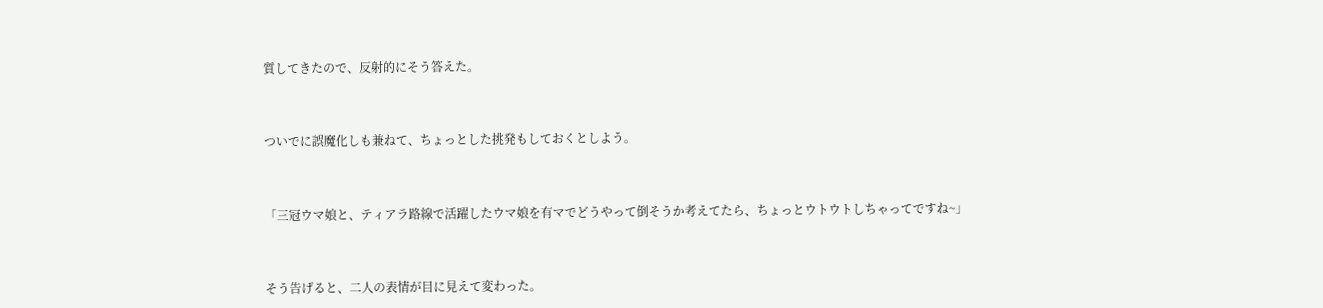質してきたので、反射的にそう答えた。



ついでに誤魔化しも兼ねて、ちょっとした挑発もしておくとしよう。



「三冠ウマ娘と、ティアラ路線で活躍したウマ娘を有マでどうやって倒そうか考えてたら、ちょっとウトウトしちゃってですね~」



そう告げると、二人の表情が目に見えて変わった。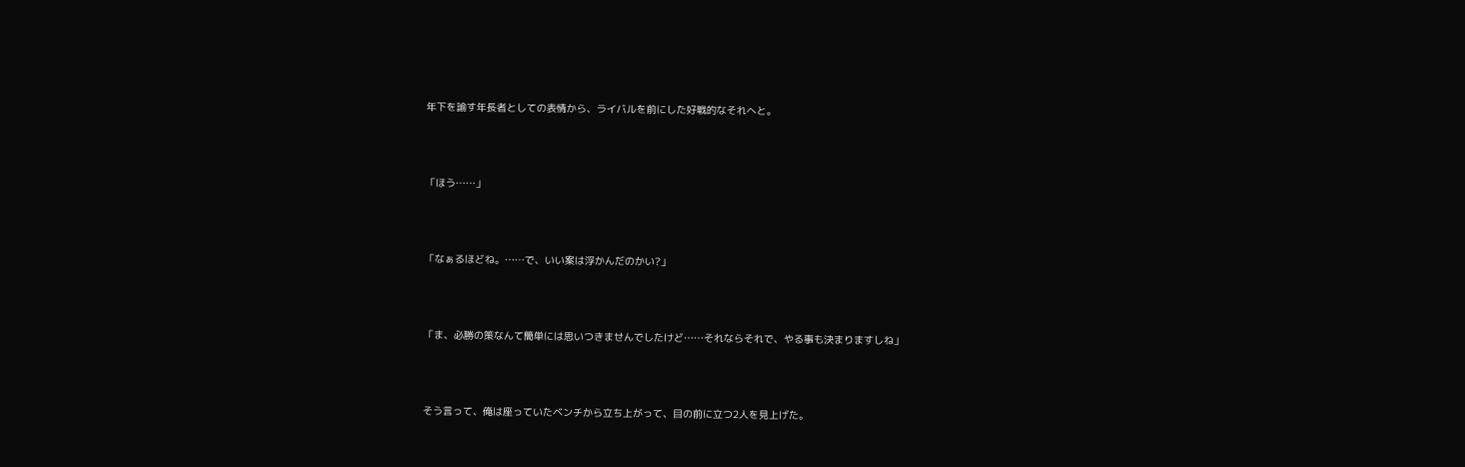年下を諭す年長者としての表情から、ライバルを前にした好戦的なそれへと。



「ほう……」



「なぁるほどね。……で、いい案は浮かんだのかい?」



「ま、必勝の策なんて簡単には思いつきませんでしたけど……それならそれで、やる事も決まりますしね」



そう言って、俺は座っていたベンチから立ち上がって、目の前に立つ2人を見上げた。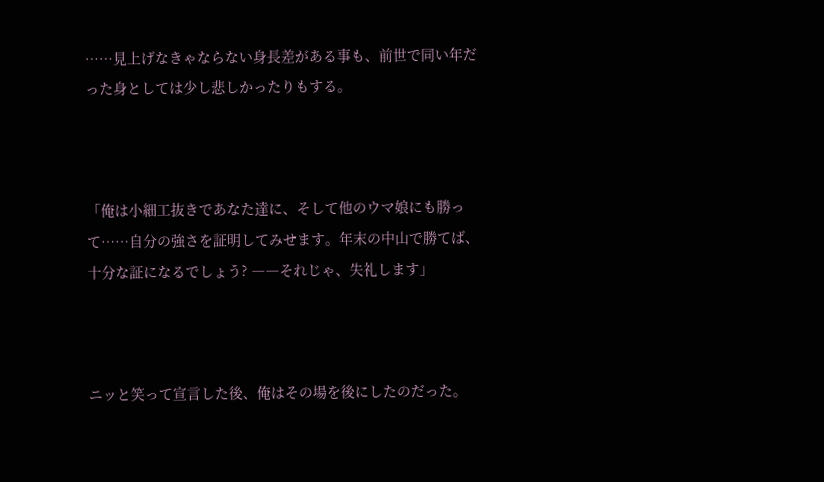……見上げなきゃならない身長差がある事も、前世で同い年だった身としては少し悲しかったりもする。



「俺は小細工抜きであなた達に、そして他のウマ娘にも勝って……自分の強さを証明してみせます。年末の中山で勝てば、十分な証になるでしょう? ――それじゃ、失礼します」



ニッと笑って宣言した後、俺はその場を後にしたのだった。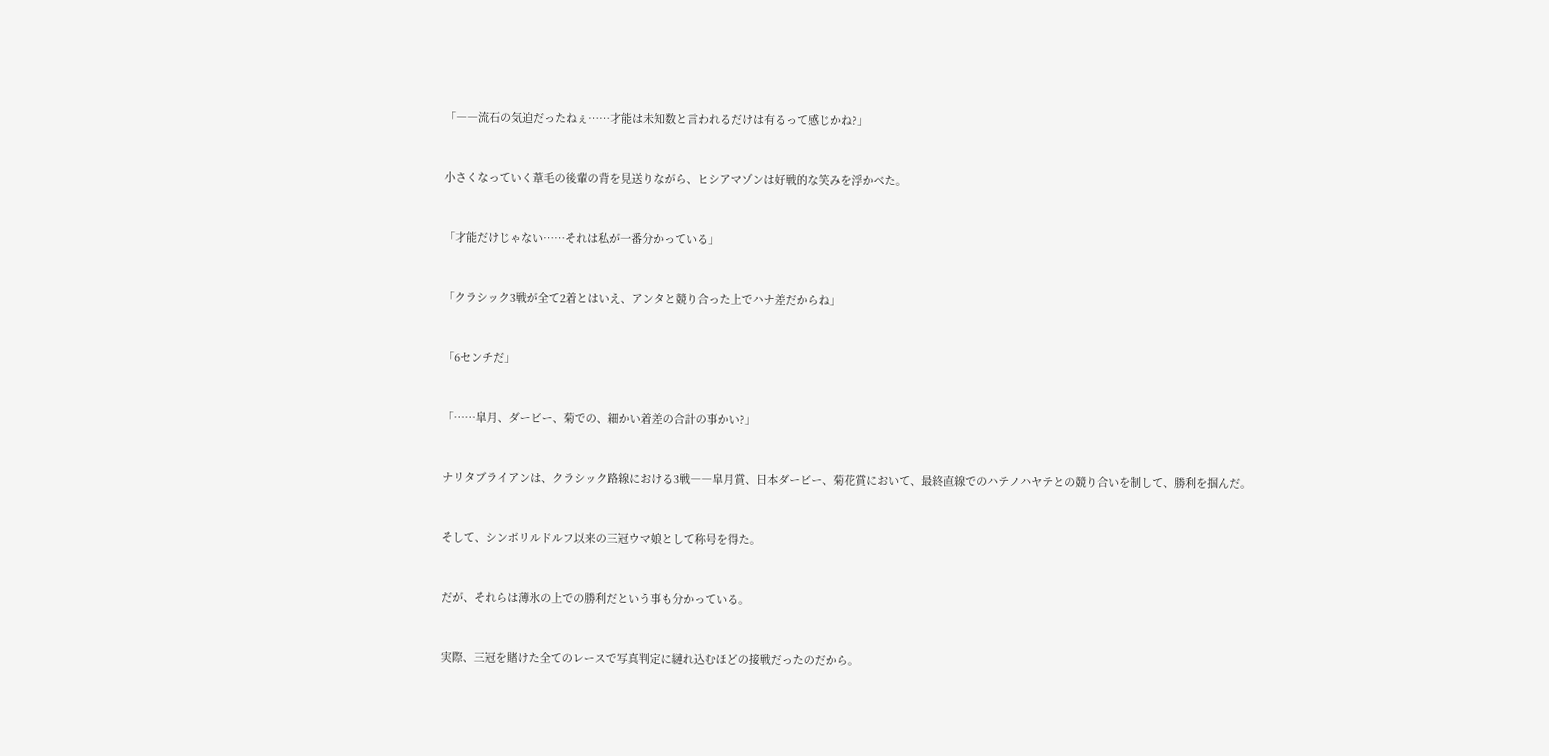「――流石の気迫だったねぇ……才能は未知数と言われるだけは有るって感じかね?」



小さくなっていく葦毛の後輩の背を見送りながら、ヒシアマゾンは好戦的な笑みを浮かべた。



「才能だけじゃない……それは私が一番分かっている」



「クラシック3戦が全て2着とはいえ、アンタと競り合った上でハナ差だからね」



「6センチだ」



「……皐月、ダービー、菊での、細かい着差の合計の事かい?」



ナリタブライアンは、クラシック路線における3戦――皐月賞、日本ダービー、菊花賞において、最終直線でのハテノハヤテとの競り合いを制して、勝利を掴んだ。



そして、シンボリルドルフ以来の三冠ウマ娘として称号を得た。



だが、それらは薄氷の上での勝利だという事も分かっている。



実際、三冠を賭けた全てのレースで写真判定に縺れ込むほどの接戦だったのだから。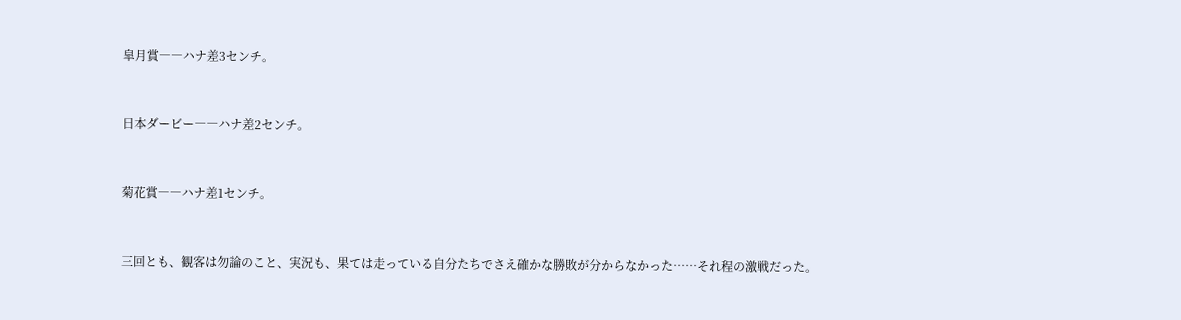皐月賞――ハナ差3センチ。



日本ダービー――ハナ差2センチ。



菊花賞――ハナ差1センチ。



三回とも、観客は勿論のこと、実況も、果ては走っている自分たちでさえ確かな勝敗が分からなかった……それ程の激戦だった。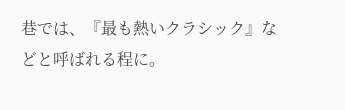巷では、『最も熱いクラシック』などと呼ばれる程に。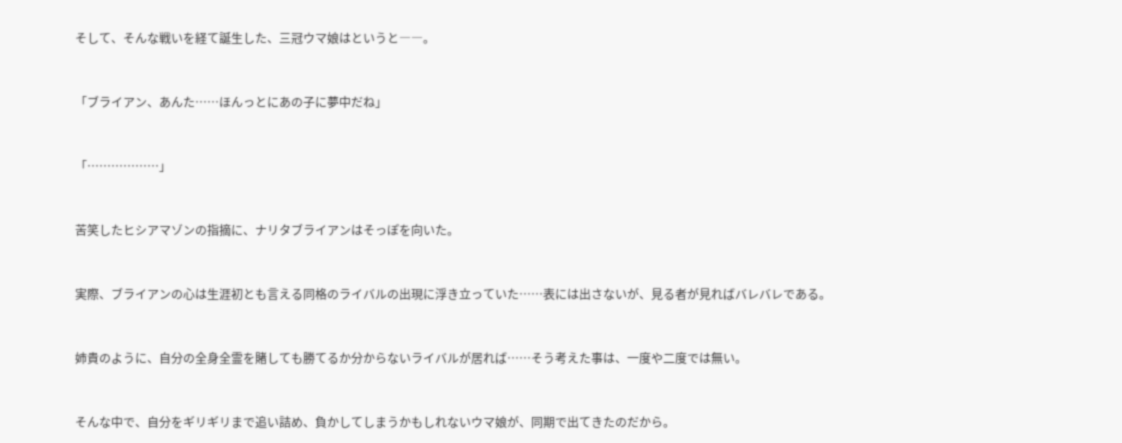そして、そんな戦いを経て誕生した、三冠ウマ娘はというと――。



「ブライアン、あんた……ほんっとにあの子に夢中だね」



「………………」



苦笑したヒシアマゾンの指摘に、ナリタブライアンはそっぽを向いた。



実際、ブライアンの心は生涯初とも言える同格のライバルの出現に浮き立っていた……表には出さないが、見る者が見ればバレバレである。



姉貴のように、自分の全身全霊を賭しても勝てるか分からないライバルが居れば……そう考えた事は、一度や二度では無い。



そんな中で、自分をギリギリまで追い詰め、負かしてしまうかもしれないウマ娘が、同期で出てきたのだから。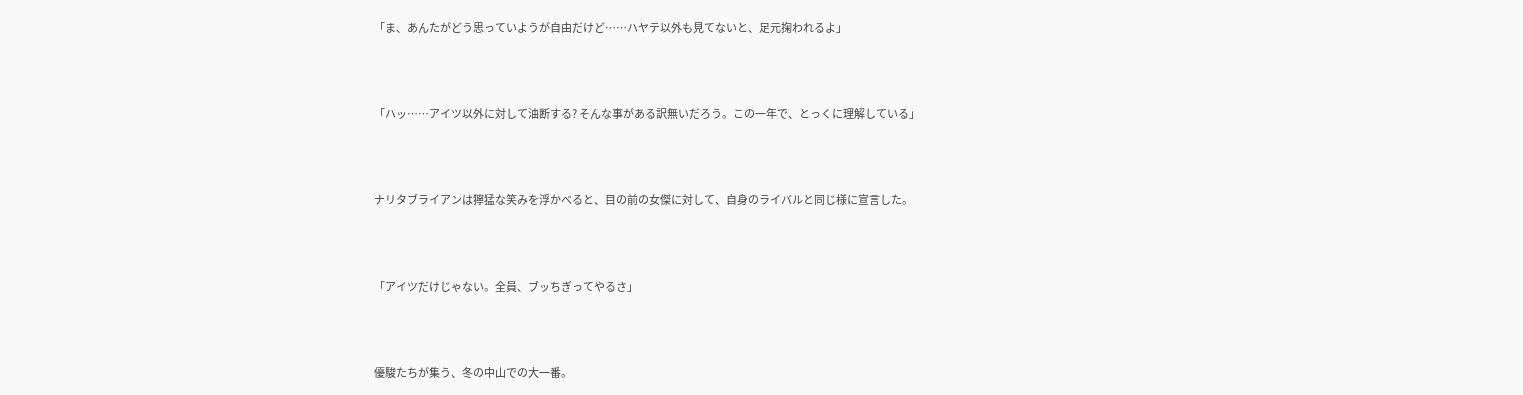「ま、あんたがどう思っていようが自由だけど……ハヤテ以外も見てないと、足元掬われるよ」



「ハッ……アイツ以外に対して油断する? そんな事がある訳無いだろう。この一年で、とっくに理解している」



ナリタブライアンは獰猛な笑みを浮かべると、目の前の女傑に対して、自身のライバルと同じ様に宣言した。



「アイツだけじゃない。全員、ブッちぎってやるさ」



優駿たちが集う、冬の中山での大一番。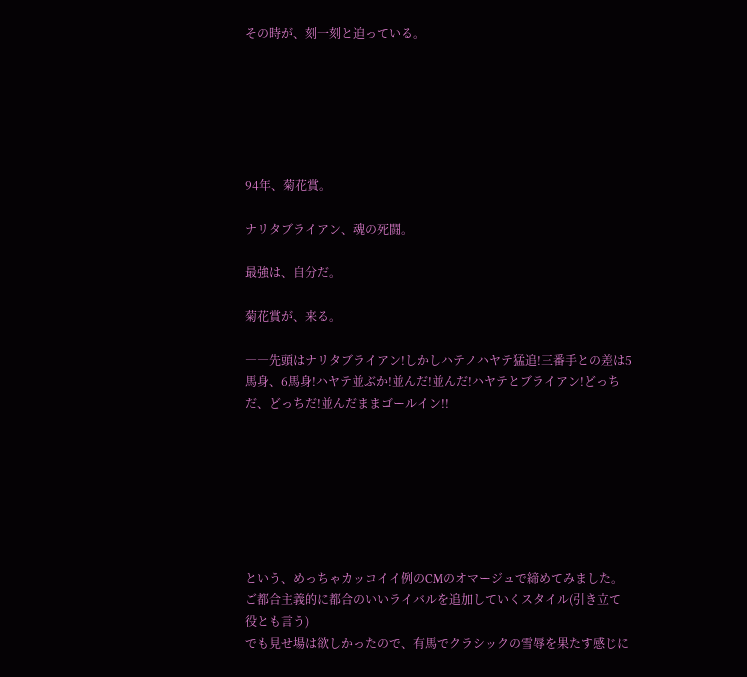その時が、刻一刻と迫っている。






94年、菊花賞。

ナリタブライアン、魂の死闘。

最強は、自分だ。

菊花賞が、来る。

――先頭はナリタブライアン!しかしハテノハヤテ猛追!三番手との差は5馬身、6馬身!ハヤテ並ぶか!並んだ!並んだ!ハヤテとブライアン!どっちだ、どっちだ!並んだままゴールイン!!







という、めっちゃカッコイイ例のCMのオマージュで締めてみました。
ご都合主義的に都合のいいライバルを追加していくスタイル(引き立て役とも言う)
でも見せ場は欲しかったので、有馬でクラシックの雪辱を果たす感じに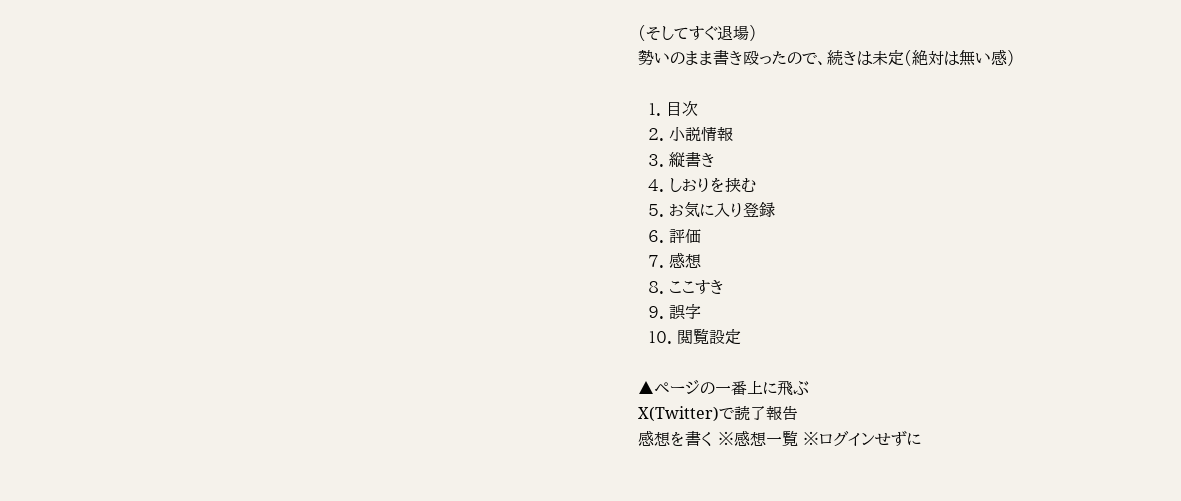(そしてすぐ退場)
勢いのまま書き殴ったので、続きは未定(絶対は無い感)

  1. 目次
  2. 小説情報
  3. 縦書き
  4. しおりを挟む
  5. お気に入り登録
  6. 評価
  7. 感想
  8. ここすき
  9. 誤字
  10. 閲覧設定

▲ページの一番上に飛ぶ
X(Twitter)で読了報告
感想を書く ※感想一覧 ※ログインせずに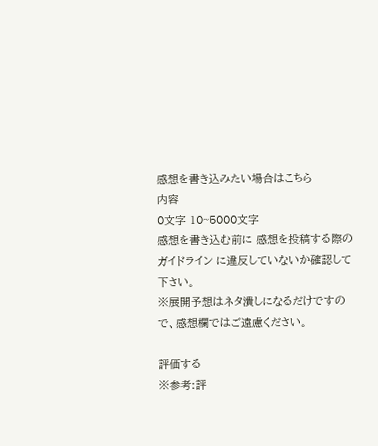感想を書き込みたい場合はこちら
内容
0文字 10~5000文字
感想を書き込む前に 感想を投稿する際のガイドライン に違反していないか確認して下さい。
※展開予想はネタ潰しになるだけですので、感想欄ではご遠慮ください。

評価する
※参考:評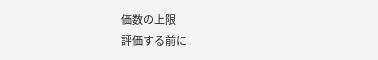価数の上限
評価する前に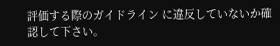評価する際のガイドライン に違反していないか確認して下さい。